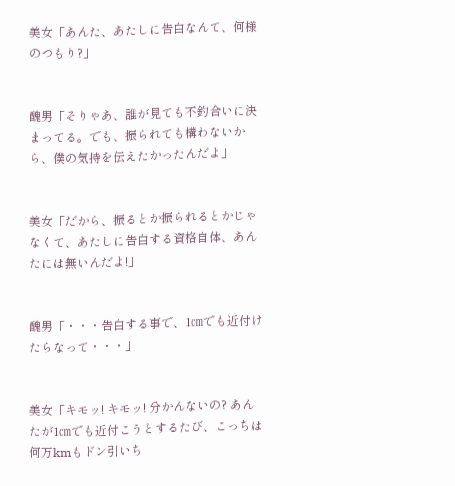美女「あんた、あたしに告白なんて、何様のつもり?」


醜男「そりゃあ、誰が見ても不釣合いに決まってる。でも、振られても構わないから、僕の気持を伝えたかったんだよ」


美女「だから、振るとか振られるとかじゃなくて、あたしに告白する資格自体、あんたには無いんだよ!」


醜男「・・・告白する事で、1㎝でも近付けたらなって・・・」


美女「キモッ! キモッ! 分かんないの? あんたが1㎝でも近付こうとするたび、こっちは何万kmもドン引いち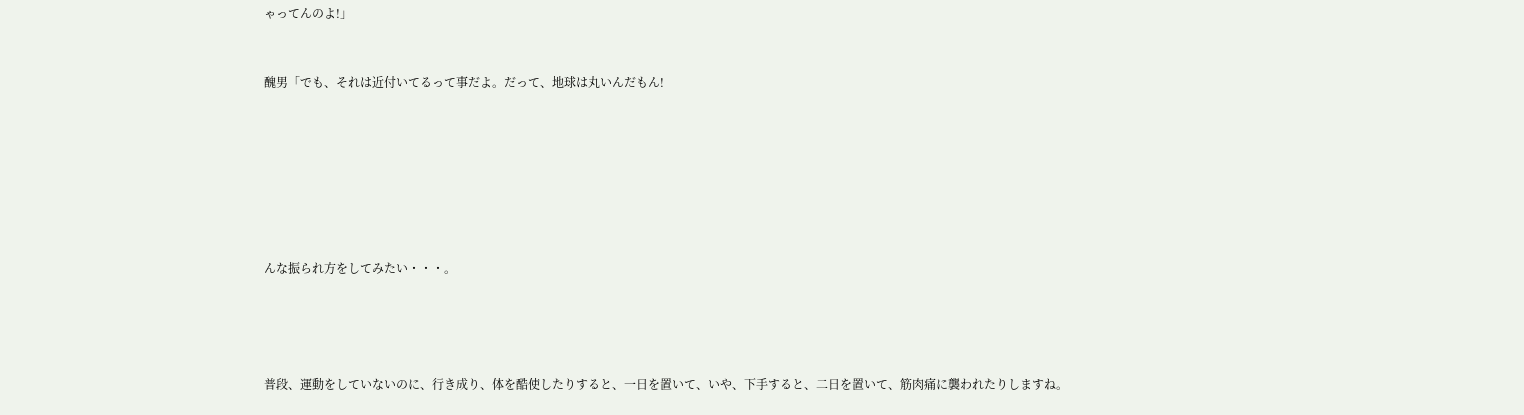ゃってんのよ!」


醜男「でも、それは近付いてるって事だよ。だって、地球は丸いんだもん!







んな振られ方をしてみたい・・・。




普段、運動をしていないのに、行き成り、体を酷使したりすると、一日を置いて、いや、下手すると、二日を置いて、筋肉痛に襲われたりしますね。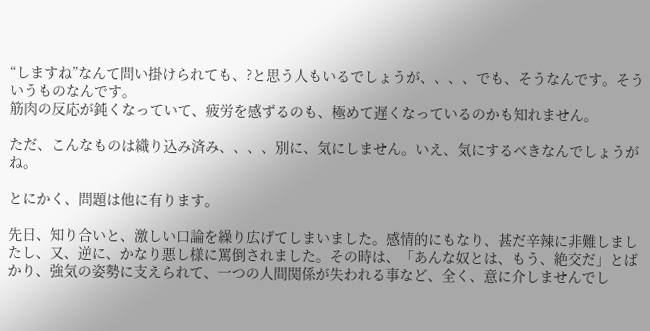“しますね”なんて問い掛けられても、?と思う人もいるでしょうが、、、、でも、そうなんです。そういうものなんです。
筋肉の反応が鈍くなっていて、疲労を感ずるのも、極めて遅くなっているのかも知れません。

ただ、こんなものは織り込み済み、、、、別に、気にしません。いえ、気にするべきなんでしょうがね。

とにかく、問題は他に有ります。

先日、知り合いと、激しい口論を繰り広げてしまいました。感情的にもなり、甚だ辛辣に非難しましたし、又、逆に、かなり悪し様に罵倒されました。その時は、「あんな奴とは、もう、絶交だ」とばかり、強気の姿勢に支えられて、一つの人間関係が失われる事など、全く、意に介しませんでし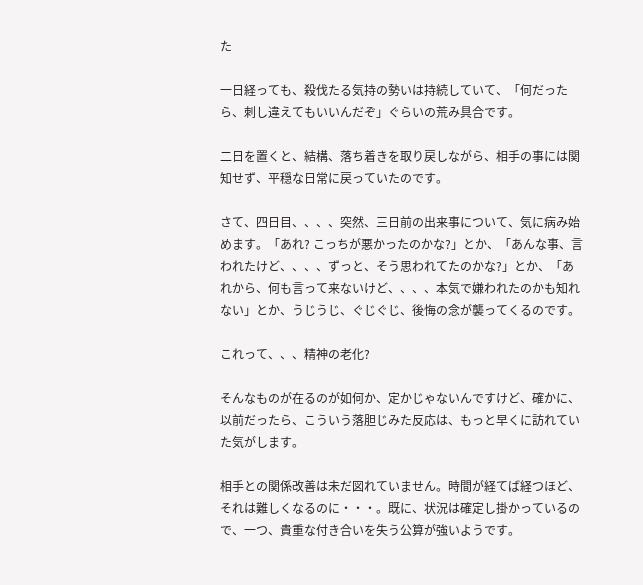た

一日経っても、殺伐たる気持の勢いは持続していて、「何だったら、刺し違えてもいいんだぞ」ぐらいの荒み具合です。

二日を置くと、結構、落ち着きを取り戻しながら、相手の事には関知せず、平穏な日常に戻っていたのです。

さて、四日目、、、、突然、三日前の出来事について、気に病み始めます。「あれ? こっちが悪かったのかな?」とか、「あんな事、言われたけど、、、、ずっと、そう思われてたのかな?」とか、「あれから、何も言って来ないけど、、、、本気で嫌われたのかも知れない」とか、うじうじ、ぐじぐじ、後悔の念が襲ってくるのです。

これって、、、精神の老化?

そんなものが在るのが如何か、定かじゃないんですけど、確かに、以前だったら、こういう落胆じみた反応は、もっと早くに訪れていた気がします。

相手との関係改善は未だ図れていません。時間が経てば経つほど、それは難しくなるのに・・・。既に、状況は確定し掛かっているので、一つ、貴重な付き合いを失う公算が強いようです。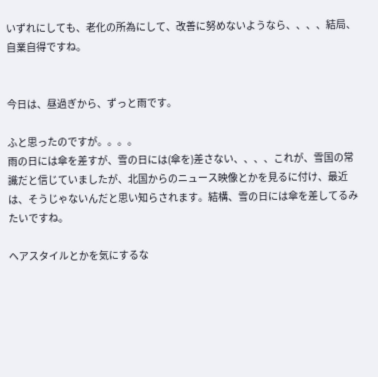いずれにしても、老化の所為にして、改善に努めないようなら、、、、結局、自業自得ですね。


今日は、昼過ぎから、ずっと雨です。

ふと思ったのですが。。。。
雨の日には傘を差すが、雪の日には(傘を)差さない、、、、これが、雪国の常識だと信じていましたが、北国からのニュース映像とかを見るに付け、最近は、そうじゃないんだと思い知らされます。結構、雪の日には傘を差してるみたいですね。

ヘアスタイルとかを気にするな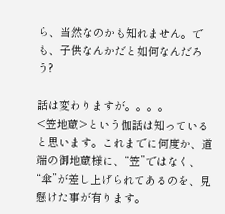ら、当然なのかも知れません。でも、子供なんかだと如何なんだろう?

話は変わりますが。。。。
<笠地蔵>という伽話は知っていると思います。これまでに何度か、道端の御地蔵様に、“笠”ではなく、“傘”が差し上げられてあるのを、見懸けた事が有ります。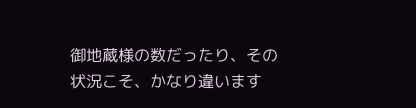御地蔵様の数だったり、その状況こそ、かなり違います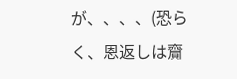が、、、、(恐らく、恩返しは齎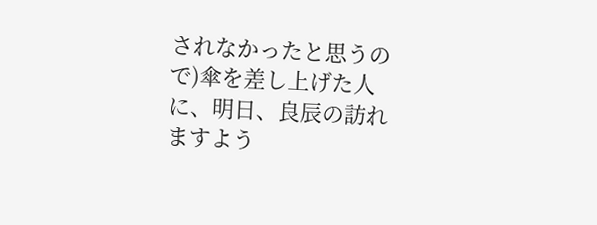されなかったと思うので)傘を差し上げた人に、明日、良辰の訪れますよう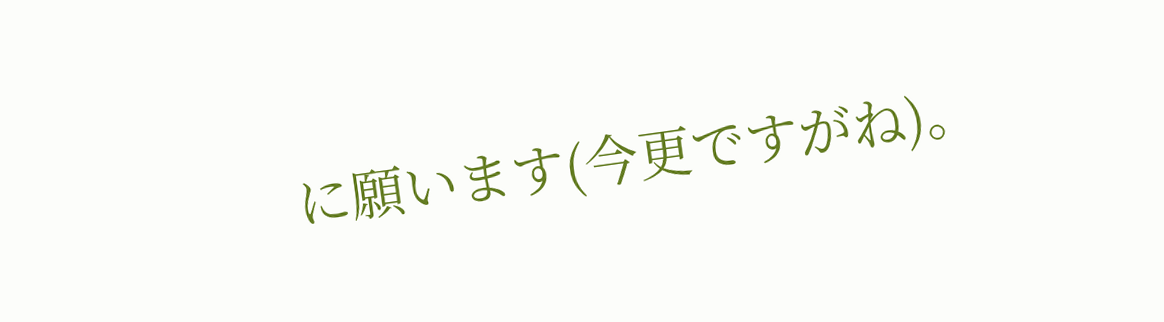に願います(今更ですがね)。